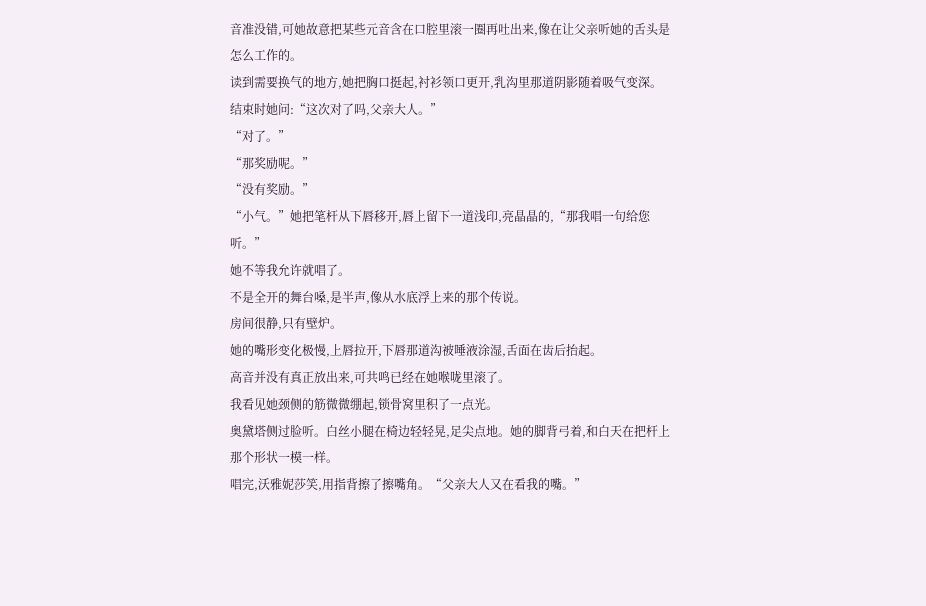音准没错,可她故意把某些元音含在口腔里滚一圈再吐出来,像在让父亲听她的舌头是怎么工作的。
读到需要换气的地方,她把胸口挺起,衬衫领口更开,乳沟里那道阴影随着吸气变深。
结束时她问:“这次对了吗,父亲大人。”
“对了。”
“那奖励呢。”
“没有奖励。”
“小气。”她把笔杆从下唇移开,唇上留下一道浅印,亮晶晶的,“那我唱一句给您听。”
她不等我允许就唱了。
不是全开的舞台嗓,是半声,像从水底浮上来的那个传说。
房间很静,只有壁炉。
她的嘴形变化极慢,上唇拉开,下唇那道沟被唾液涂湿,舌面在齿后抬起。
高音并没有真正放出来,可共鸣已经在她喉咙里滚了。
我看见她颈侧的筋微微绷起,锁骨窝里积了一点光。
奥黛塔侧过脸听。白丝小腿在椅边轻轻晃,足尖点地。她的脚背弓着,和白天在把杆上那个形状一模一样。
唱完,沃雅妮莎笑,用指背擦了擦嘴角。“父亲大人又在看我的嘴。”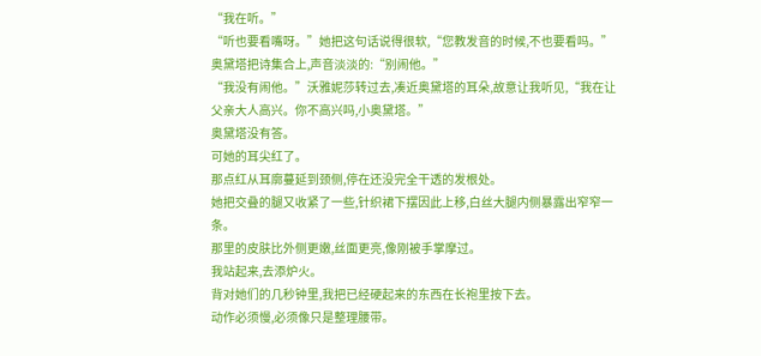“我在听。”
“听也要看嘴呀。”她把这句话说得很软,“您教发音的时候,不也要看吗。”
奥黛塔把诗集合上,声音淡淡的:“别闹他。”
“我没有闹他。”沃雅妮莎转过去,凑近奥黛塔的耳朵,故意让我听见,“我在让父亲大人高兴。你不高兴吗,小奥黛塔。”
奥黛塔没有答。
可她的耳尖红了。
那点红从耳廓蔓延到颈侧,停在还没完全干透的发根处。
她把交叠的腿又收紧了一些,针织裙下摆因此上移,白丝大腿内侧暴露出窄窄一条。
那里的皮肤比外侧更嫩,丝面更亮,像刚被手掌摩过。
我站起来,去添炉火。
背对她们的几秒钟里,我把已经硬起来的东西在长袍里按下去。
动作必须慢,必须像只是整理腰带。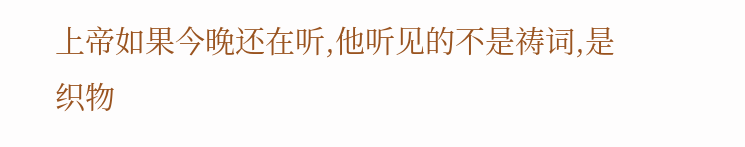上帝如果今晚还在听,他听见的不是祷词,是织物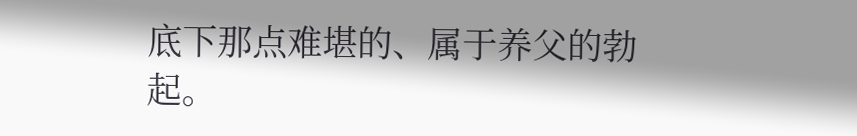底下那点难堪的、属于养父的勃起。